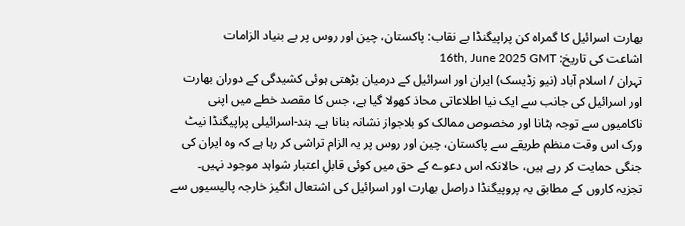بھارت اسرائیل کا گمراہ کن پراپیگنڈا بے نقاب: پاکستان، چین اور روس پر بے بنیاد الزامات
اشاعت کی تاریخ: 16th, June 2025 GMT
تہران / اسلام آباد (نیو زڈیسک) ایران اور اسرائیل کے درمیان بڑھتی ہوئی کشیدگی کے دوران بھارت اور اسرائیل کی جانب سے ایک نیا اطلاعاتی محاذ کھولا گیا ہے، جس کا مقصد خطے میں اپنی ناکامیوں سے توجہ ہٹانا اور مخصوص ممالک کو بلاجواز نشانہ بنانا ہے۔ ہند-اسرائیلی پراپیگنڈا نیٹ ورک اس وقت منظم طریقے سے پاکستان، چین اور روس پر یہ الزام تراشی کر رہا ہے کہ وہ ایران کی جنگی حمایت کر رہے ہیں، حالانکہ اس دعوے کے حق میں کوئی قابلِ اعتبار شواہد موجود نہیں۔
تجزیہ کاروں کے مطابق یہ پروپیگنڈا دراصل بھارت اور اسرائیل کی اشتعال انگیز خارجہ پالیسیوں سے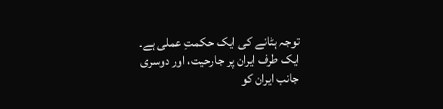توجہ ہٹانے کی ایک حکمتِ عملی ہے۔ ایک طرف ایران پر جارحیت، اور دوسری جانب ایران کو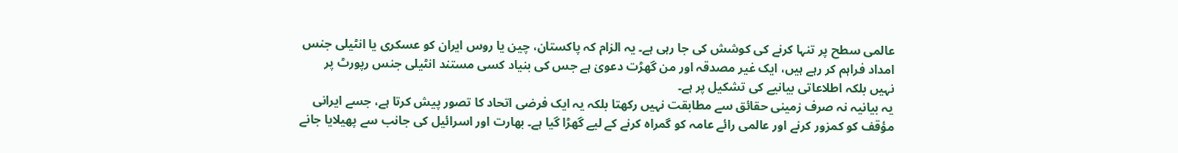عالمی سطح پر تنہا کرنے کی کوشش کی جا رہی ہے۔ یہ الزام کہ پاکستان، چین یا روس ایران کو عسکری یا انٹیلی جنس امداد فراہم کر رہے ہیں، ایک غیر مصدقہ اور من گھڑت دعویٰ ہے جس کی بنیاد کسی مستند انٹیلی جنس رپورٹ پر نہیں بلکہ اطلاعاتی بیانیے کی تشکیل پر ہے۔
یہ بیانیہ نہ صرف زمینی حقائق سے مطابقت نہیں رکھتا بلکہ یہ ایک فرضی اتحاد کا تصور پیش کرتا ہے، جسے ایرانی مؤقف کو کمزور کرنے اور عالمی رائے عامہ کو گمراہ کرنے کے لیے گھڑا گیا ہے۔ بھارت اور اسرائیل کی جانب سے پھیلایا جانے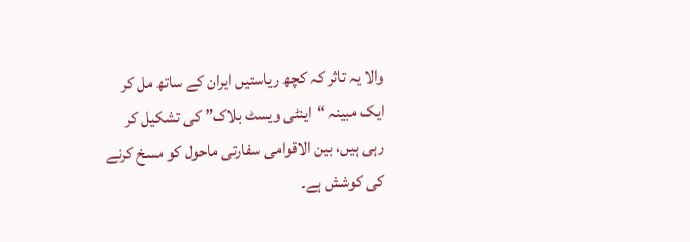والا یہ تاثر کہ کچھ ریاستیں ایران کے ساتھ مل کر ایک مبینہ “اینٹی ویسٹ بلاک” کی تشکیل کر رہی ہیں، بین الاقوامی سفارتی ماحول کو مسخ کرنے کی کوشش ہے۔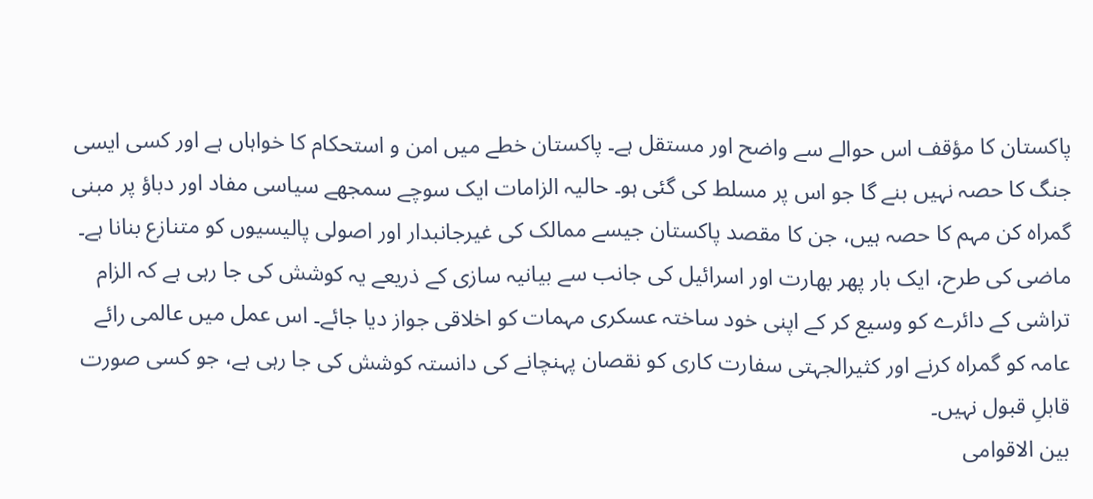پاکستان کا مؤقف اس حوالے سے واضح اور مستقل ہے۔ پاکستان خطے میں امن و استحکام کا خواہاں ہے اور کسی ایسی جنگ کا حصہ نہیں بنے گا جو اس پر مسلط کی گئی ہو۔ حالیہ الزامات ایک سوچے سمجھے سیاسی مفاد اور دباؤ پر مبنی گمراہ کن مہم کا حصہ ہیں، جن کا مقصد پاکستان جیسے ممالک کی غیرجانبدار اور اصولی پالیسیوں کو متنازع بنانا ہے۔
ماضی کی طرح، ایک بار پھر بھارت اور اسرائیل کی جانب سے بیانیہ سازی کے ذریعے یہ کوشش کی جا رہی ہے کہ الزام تراشی کے دائرے کو وسیع کر کے اپنی خود ساختہ عسکری مہمات کو اخلاقی جواز دیا جائے۔ اس عمل میں عالمی رائے عامہ کو گمراہ کرنے اور کثیرالجہتی سفارت کاری کو نقصان پہنچانے کی دانستہ کوشش کی جا رہی ہے، جو کسی صورت قابلِ قبول نہیں۔
بین الاقوامی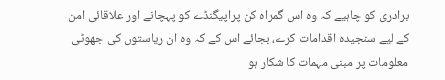برادری کو چاہیے کہ وہ اس گمراہ کن پراپیگنڈے کو پہچانے اور علاقائی امن کے لیے سنجیدہ اقدامات کرے، بجائے اس کے کہ وہ ان ریاستوں کی جھوٹی معلومات پر مبنی مہمات کا شکار ہو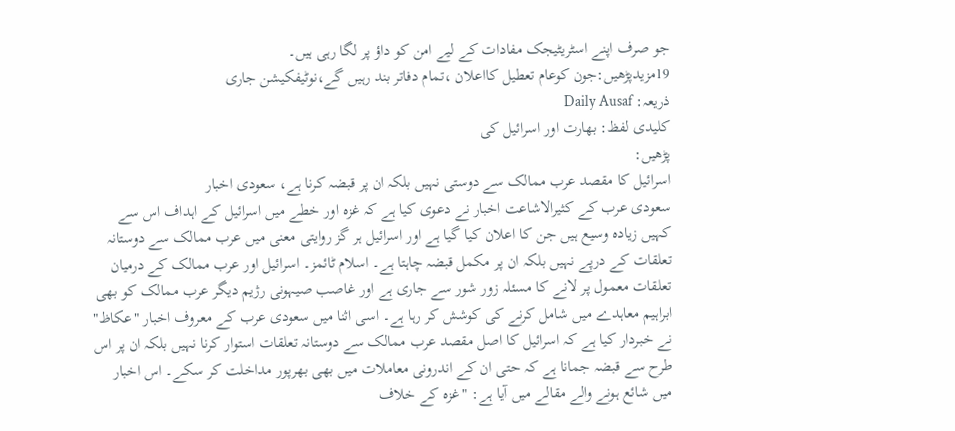جو صرف اپنے اسٹریٹیجک مفادات کے لیے امن کو داؤ پر لگا رہی ہیں۔
19مزیدپڑھیں:جون کوعام تعطیل کااعلان ،تمام دفاتر بند رہیں گے،نوٹیفکیشن جاری
ذریعہ: Daily Ausaf
کلیدی لفظ: بھارت اور اسرائیل کی
پڑھیں:
اسرائیل کا مقصد عرب ممالک سے دوستی نہیں بلکہ ان پر قبضہ کرنا ہے، سعودی اخبار
سعودی عرب کے کثیرالاشاعت اخبار نے دعوی کیا ہے کہ غزہ اور خطے میں اسرائیل کے اہداف اس سے کہیں زیادہ وسیع ہیں جن کا اعلان کیا گیا ہے اور اسرائیل ہر گز روایتی معنی میں عرب ممالک سے دوستانہ تعلقات کے درپے نہیں بلکہ ان پر مکمل قبضہ چاہتا ہے۔ اسلام ٹائمز۔ اسرائیل اور عرب ممالک کے درمیان تعلقات معمول پر لانے کا مسئلہ زور شور سے جاری ہے اور غاصب صیہونی رژیم دیگر عرب ممالک کو بھی ابراہیم معاہدے میں شامل کرنے کی کوشش کر رہا ہے۔ اسی اثنا میں سعودی عرب کے معروف اخبار "عکاظ" نے خبردار کیا ہے کہ اسرائیل کا اصل مقصد عرب ممالک سے دوستانہ تعلقات استوار کرنا نہیں بلکہ ان پر اس طرح سے قبضہ جمانا ہے کہ حتی ان کے اندرونی معاملات میں بھی بھرپور مداخلت کر سکے۔ اس اخبار میں شائع ہونے والے مقالے میں آیا ہے: "غزہ کے خلاف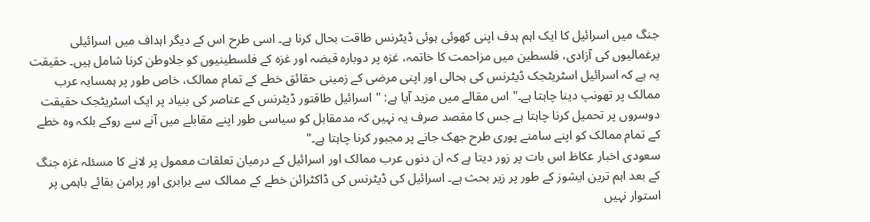جنگ میں اسرائیل کا ایک اہم ہدف اپنی کھوئی ہوئی ڈیٹرنس طاقت بحال کرنا ہے۔ اسی طرح اس کے دیگر اہداف میں اسرائیلی یرغمالیوں کی آزادی، فلسطین میں مزاحمت کا خاتمہ، غزہ پر دوبارہ قبضہ اور غزہ کے فلسطینیوں کو جلاوطن کرنا شامل ہیں۔ حقیقت یہ ہے کہ اسرائیل اسٹریٹجک ڈیٹرنس کی بحالی اور اپنی مرضی کے زمینی حقائق خطے کے تمام ممالک، خاص طور پر ہمسایہ عرب ممالک پر تھونپ دینا چاہتا ہے۔" اس مقالے میں مزید آیا ہے: "اسرائیل طاقتور ڈیٹرنس کے عناصر کی بنیاد پر ایک اسٹریٹجک حقیقت دوسروں پر تحمیل کرنا چاہتا ہے جس کا مقصد صرف یہ نہیں کہ مدمقابل کو سیاسی طور اپنے مقابلے میں آنے سے روکے بلکہ وہ خطے کے تمام ممالک کو اپنے سامنے پوری طرح جھک جانے پر مجبور کرنا چاہتا ہے۔"
سعودی اخبار عکاظ اس بات پر زور دیتا ہے کہ ان دنوں عرب ممالک اور اسرائیل کے درمیان تعلقات معمول پر لانے کا مسئلہ غزہ جنگ کے بعد اہم ترین ایشوز کے طور پر زیر بحث ہے۔ اسرائیل کی ڈیٹرنس کی ڈاکٹرائن خطے کے ممالک سے برابری اور پرامن بقائے باہمی پر استوار نہیں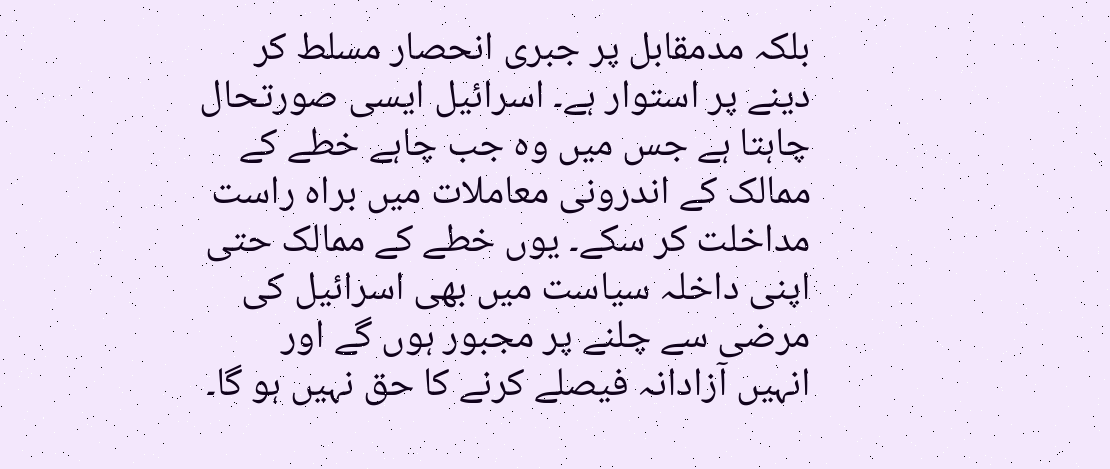بلکہ مدمقابل پر جبری انحصار مسلط کر دینے پر استوار ہے۔ اسرائیل ایسی صورتحال چاہتا ہے جس میں وہ جب چاہے خطے کے ممالک کے اندرونی معاملات میں براہ راست مداخلت کر سکے۔ یوں خطے کے ممالک حتی اپنی داخلہ سیاست میں بھی اسرائیل کی مرضی سے چلنے پر مجبور ہوں گے اور انہیں آزادانہ فیصلے کرنے کا حق نہیں ہو گا۔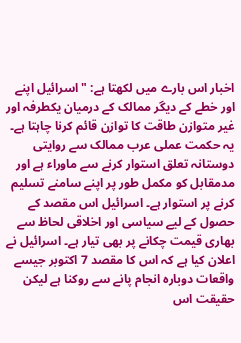اخبار اس بارے میں لکھتا ہے: "اسرائیل اپنے اور خطے کے دیگر ممالک کے درمیان یکطرفہ اور غیر متوازن طاقت کا توازن قائم کرنا چاہتا ہے۔ یہ حکمت عملی عرب ممالک سے روایتی دوستانہ تعلق استوار کرنے سے ماوراء ہے اور مدمقابل کو مکمل طور پر اپنے سامنے تسلیم کرنے پر استوار ہے۔ اسرائیل اس مقصد کے حصول کے لیے سیاسی اور اخلاقی لحاظ سے بھاری قیمت چکانے پر بھی تیار ہے۔ اسرائیل نے اعلان کیا ہے کہ اس کا مقصد 7 اکتوبر جیسے واقعات دوبارہ انجام پانے سے روکنا ہے لیکن حقیقت اس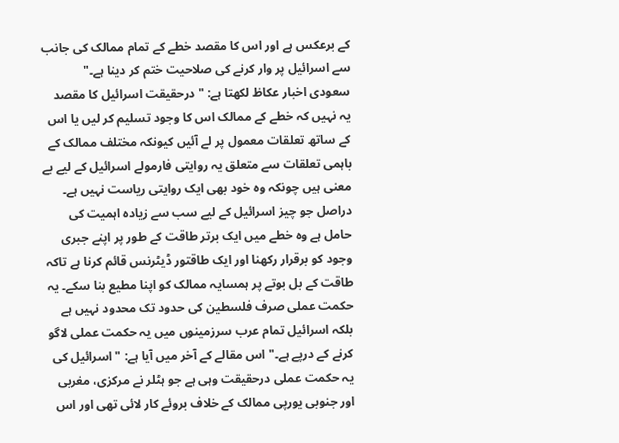کے برعکس ہے اور اس کا مقصد خطے کے تمام ممالک کی جانب سے اسرائیل پر وار کرنے کی صلاحیت ختم کر دینا ہے۔"
سعودی اخبار عکاظ لکھتا ہے: "درحقیقت اسرائیل کا مقصد یہ نہیں کہ خطے کے ممالک اس کا وجود تسلیم کر لیں یا اس کے ساتھ تعلقات معمول پر لے آئیں کیونکہ مختلف ممالک کے باہمی تعلقات سے متعلق یہ روایتی فارمولے اسرائیل کے لیے بے معنی ہیں چونکہ وہ خود بھی ایک روایتی ریاست نہیں ہے۔ دراصل جو چیز اسرائیل کے لیے سب سے زیادہ اہمیت کی حامل ہے وہ خطے میں ایک برتر طاقت کے طور پر اپنے جبری وجود کو برقرار رکھنا اور ایک طاقتور ڈیٹرنس قائم کرنا ہے تاکہ طاقت کے بل بوتے پر ہمسایہ ممالک کو اپنا مطیع بنا سکے۔ یہ حکمت عملی صرف فلسطین کی حدود تک محدود نہیں ہے بلکہ اسرائیل تمام عرب سرزمینوں میں یہ حکمت عملی لاگو کرنے کے درپے ہے۔" اس مقالے کے آخر میں آیا ہے: "اسرائیل کی یہ حکمت عملی درحقیقت وہی ہے جو ہٹلر نے مرکزی، مغربی اور جنوبی یورپی ممالک کے خلاف بروئے کار لائی تھی اور اس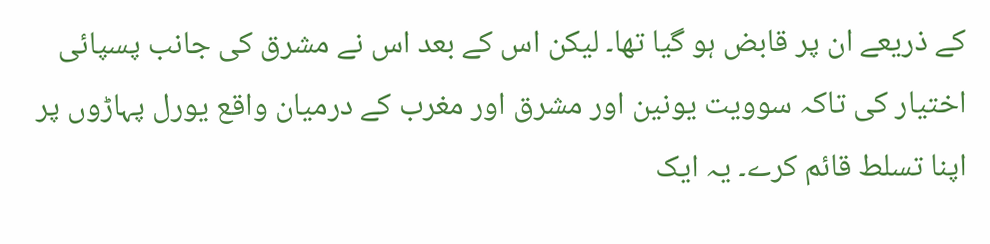کے ذریعے ان پر قابض ہو گیا تھا۔ لیکن اس کے بعد اس نے مشرق کی جانب پسپائی اختیار کی تاکہ سوویت یونین اور مشرق اور مغرب کے درمیان واقع یورل پہاڑوں پر اپنا تسلط قائم کرے۔ یہ ایک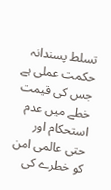تسلط پسندانہ حکمت عملی ہے جس کی قیمت خطے میں عدم استحکام اور حتی عالمی امن کو خطرے کی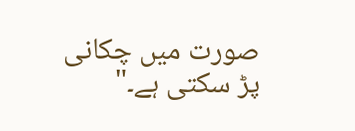صورت میں چکانی پڑ سکتی ہے۔"